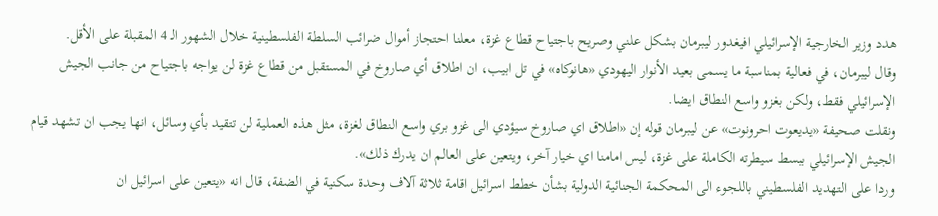هدد وزير الخارجية الإسرائيلي افيغدور ليبرمان بشكل علني وصريح باجتياح قطاع غزة، معلنا احتجاز أموال ضرائب السلطة الفلسطينية خلال الشهور الـ 4 المقبلة على الأقل.
وقال ليبرمان، في فعالية بمناسبة ما يسمى بعيد الأنوار اليهودي «هانوكاه» في تل ابيب، ان اطلاق أي صاروخ في المستقبل من قطاع غزة لن يواجه باجتياح من جانب الجيش الإسرائيلي فقط، ولكن بغزو واسع النطاق ايضا.
ونقلت صحيفة «يديعوت احرونوت» عن ليبرمان قوله إن «اطلاق اي صاروخ سيؤدي الى غزو بري واسع النطاق لغزة، مثل هذه العملية لن تتقيد بأي وسائل، انها يجب ان تشهد قيام الجيش الإسرائيلي ببسط سيطرته الكاملة على غزة، ليس امامنا اي خيار آخر، ويتعين على العالم ان يدرك ذلك».
وردا على التهديد الفلسطيني باللجوء الى المحكمة الجنائية الدولية بشأن خطط اسرائيل اقامة ثلاثة آلاف وحدة سكنية في الضفة، قال انه «يتعين على اسرائيل ان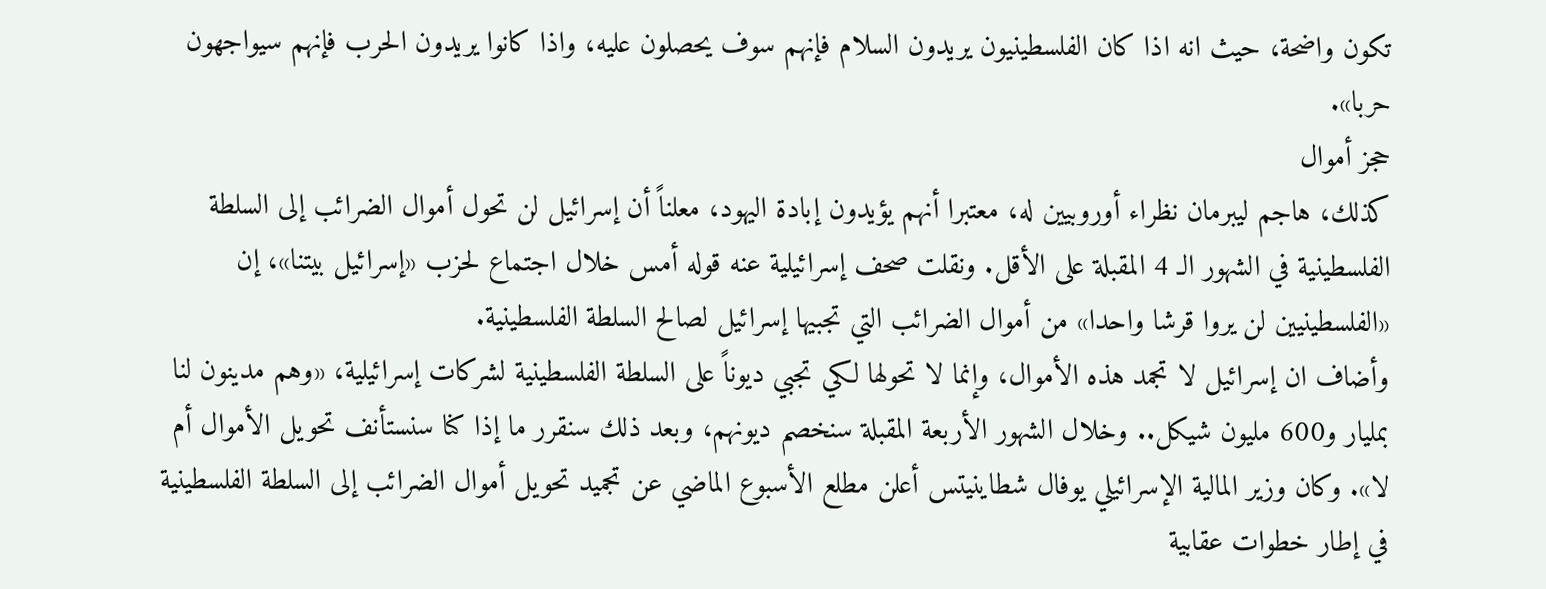تكون واضحة، حيث انه اذا كان الفلسطينيون يريدون السلام فإنهم سوف يحصلون عليه، واذا كانوا يريدون الحرب فإنهم سيواجهون حربا».
حجز أموال
كذلك، هاجم ليبرمان نظراء أوروبيين له، معتبرا أنهم يؤيدون إبادة اليهود، معلناً أن إسرائيل لن تحول أموال الضرائب إلى السلطة الفلسطينية في الشهور الـ 4 المقبلة على الأقل. ونقلت صحف إسرائيلية عنه قوله أمس خلال اجتماع لحزب «إسرائيل بيتنا»، إن «الفلسطينيين لن يروا قرشا واحدا» من أموال الضرائب التي تجبيها إسرائيل لصالح السلطة الفلسطينية.
وأضاف ان إسرائيل لا تجمد هذه الأموال، وإنما لا تحولها لكي تجبي ديوناً على السلطة الفلسطينية لشركات إسرائيلية، «وهم مدينون لنا بمليار و600 مليون شيكل.. وخلال الشهور الأربعة المقبلة سنخصم ديونهم، وبعد ذلك سنقرر ما إذا كنا سنستأنف تحويل الأموال أم لا». وكان وزير المالية الإسرائيلي يوفال شطاينيتس أعلن مطلع الأسبوع الماضي عن تجميد تحويل أموال الضرائب إلى السلطة الفلسطينية في إطار خطوات عقابية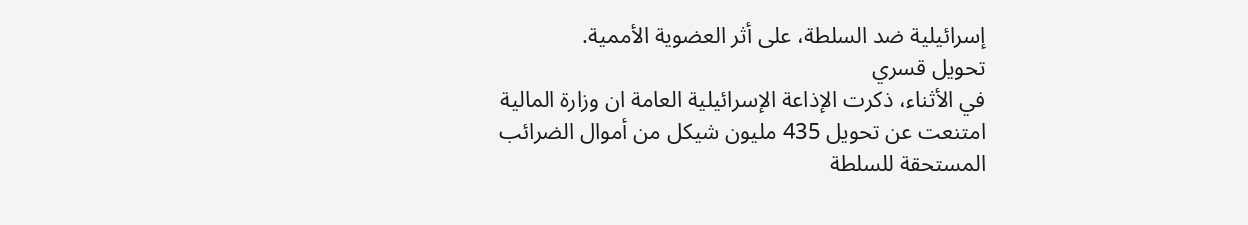إسرائيلية ضد السلطة، على أثر العضوية الأممية.
تحويل قسري
في الأثناء، ذكرت الإذاعة الإسرائيلية العامة ان وزارة المالية امتنعت عن تحويل 435 مليون شيكل من أموال الضرائب المستحقة للسلطة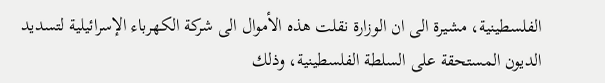الفلسطينية، مشيرة الى ان الوزارة نقلت هذه الأموال الى شركة الكهرباء الإسرائيلية لتسديد الديون المستحقة على السلطة الفلسطينية، وذلك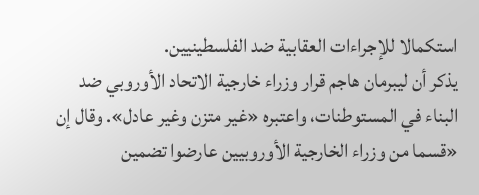استكمالا للإجراءات العقابية ضد الفلسطينيين.
يذكر أن ليبرمان هاجم قرار وزراء خارجية الاتحاد الأوروبي ضد البناء في المستوطنات، واعتبره «غير متزن وغير عادل». وقال إن «قسما من وزراء الخارجية الأوروبيين عارضوا تضمين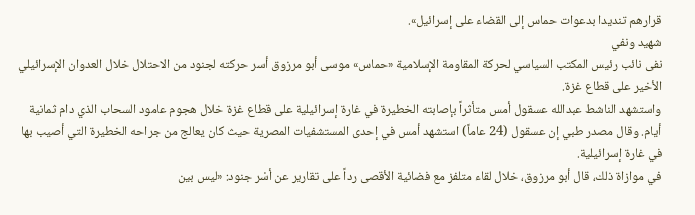قرارهم تنديدا بدعوات حماس إلى القضاء على إسرائيل».
شهيد ونفي
نفى نائب رئيس المكتب السياسي لحركة المقاومة الإسلامية «حماس» موسى أبو مرزوق أسر حركته لجنود من الاحتلال خلال العدوان الإسرائيلي الأخير على قطاع غزة.
واستشهد الناشط عبدالله عسقول أمس متأثراً بإصابته الخطيرة في غارة إسرائيلية على قطاع غزة خلال هجوم عامود السحاب الذي دام ثمانية أيام. وقال مصدر طبي إن عسقول (24 عاماً) استشهد أمس في إحدى المستشفيات المصرية حيث كان يعالج من جراحه الخطيرة التي أصيب بها في غارة إسرائيلية.
في موازاة ذلك، قال أبو مرزوق، خلال لقاء متلفز مع فضائية الأقصى رداً على تقارير عن أسْر جنود: «ليس بين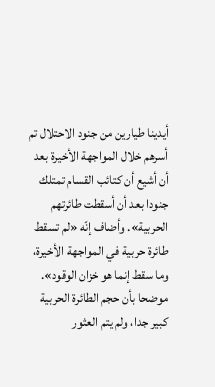أيدينا طيارين من جنود الاحتلال تم أسرهم خلال المواجهة الأخيرة بعد أن أشيع أن كتائب القسام تمتلك جنودا بعد أن أسقطت طائرتهم الحربية». وأضاف إنّه «لم تسقط طائرة حربية في المواجهة الأخيرة، وما سقط إنما هو خزان الوقود». موضحا بأن حجم الطائرة الحربية كبير جدا، ولم يتم العثور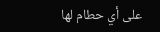على أي حطام لها